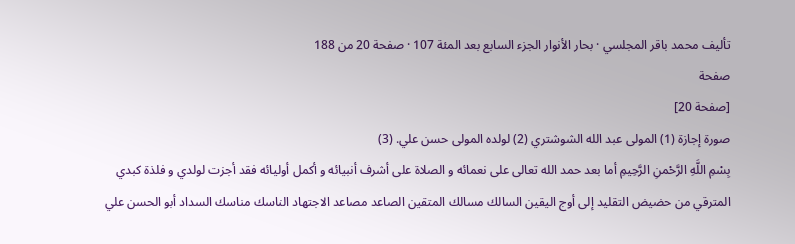تأليف محمد باقر المجلسي · بحار الأنوار الجزء السابع بعد المئة 107 · صفحة 20 من 188
صفحة
[صفحة 20]
صورة إجازة (1) المولى عبد الله الشوشتري (2) لولده المولى حسن علي. (3)
بِسْمِ اللَّهِ الرَّحْمنِ الرَّحِيمِ أما بعد حمد الله تعالى على نعمائه و الصلاة على أشرف أنبيائه و أكمل أوليائه فقد أجزت لولدي و فلذة كبدي المترقي من حضيض التقليد إلى أوج اليقين السالك مسالك المتقين الصاعد مصاعد الاجتهاد الناسك مناسك السداد أبو الحسن علي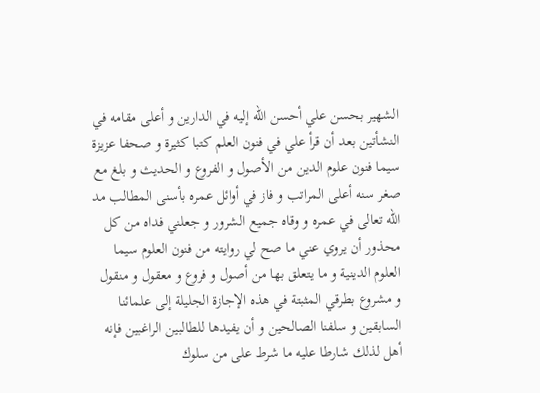الشهير بحسن علي أحسن الله إليه في الدارين و أعلى مقامه في النشأتين بعد أن قرأ علي في فنون العلم كتبا كثيرة و صحفا عزيزة سيما فنون علوم الدين من الأصول و الفروع و الحديث و بلغ مع صغر سنه أعلى المراتب و فاز في أوائل عمره بأسنى المطالب مد الله تعالى في عمره و وقاه جميع الشرور و جعلني فداه من كل محذور أن يروي عني ما صح لي روايته من فنون العلوم سيما العلوم الدينية و ما يتعلق بها من أصول و فروع و معقول و منقول و مشروع بطرقي المثبتة في هذه الإجازة الجليلة إلى علمائنا السابقين و سلفنا الصالحين و أن يفيدها للطالبين الراغبين فإنه أهل لذلك شارطا عليه ما شرط على من سلوك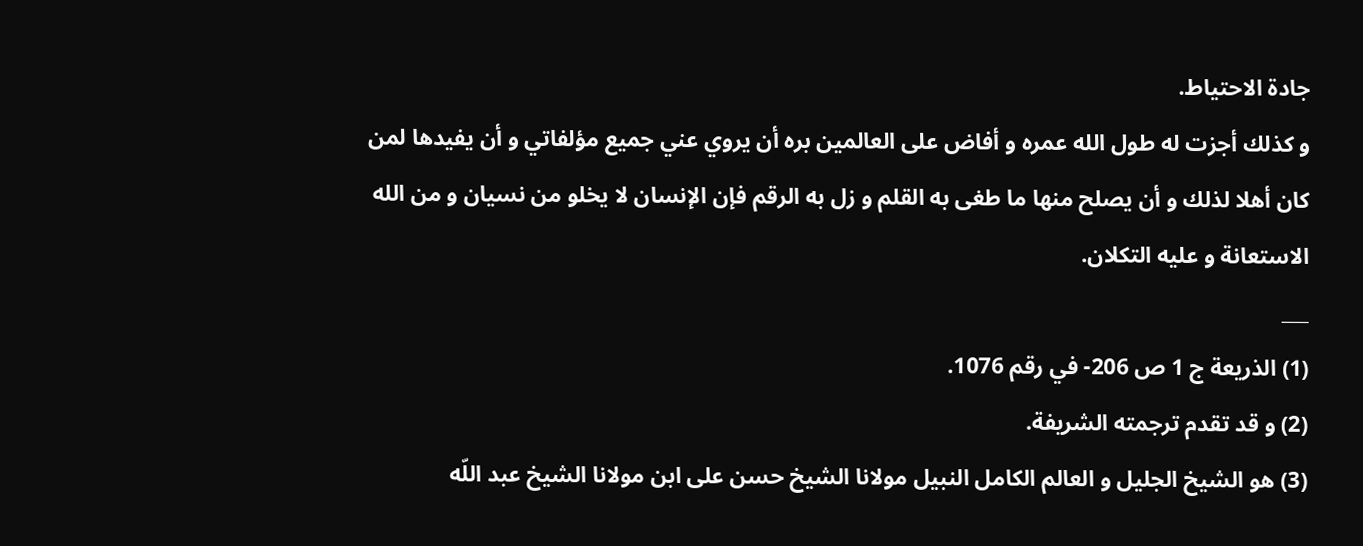جادة الاحتياط.
و كذلك أجزت له طول الله عمره و أفاض على العالمين بره أن يروي عني جميع مؤلفاتي و أن يفيدها لمن كان أهلا لذلك و أن يصلح منها ما طغى به القلم و زل به الرقم فإن الإنسان لا يخلو من نسيان و من الله الاستعانة و عليه التكلان.
___
(1) الذريعة ج 1 ص 206- في رقم 1076.
(2) و قد تقدم ترجمته الشريفة.
(3) هو الشيخ الجليل و العالم الكامل النبيل مولانا الشيخ حسن على ابن مولانا الشيخ عبد اللّه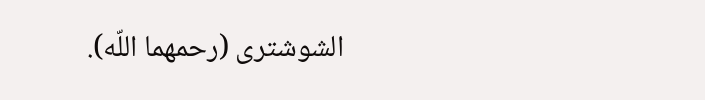الشوشترى (رحمهما اللّه).